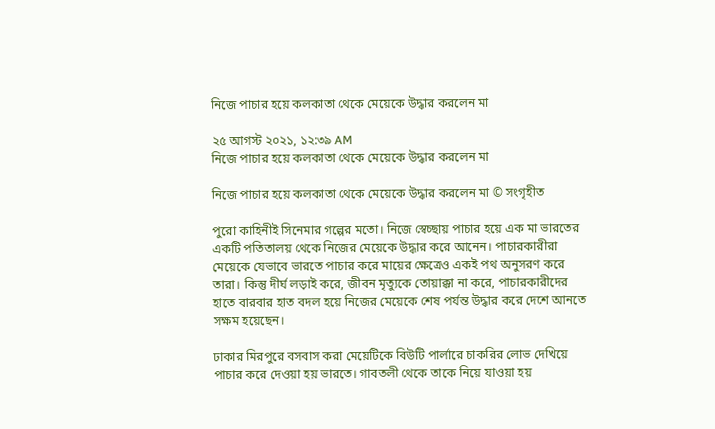নিজে পাচার হয়ে কলকাতা থেকে মেয়েকে উদ্ধার করলেন মা

২৫ আগস্ট ২০২১, ১২:৩৯ AM
নিজে পাচার হয়ে কলকাতা থেকে মেয়েকে উদ্ধার করলেন মা

নিজে পাচার হয়ে কলকাতা থেকে মেয়েকে উদ্ধার করলেন মা © সংগৃহীত

পুরো কাহিনীই সিনেমার গল্পের মতো। নিজে স্বেচ্ছায় পাচার হয়ে এক মা ভারতের একটি পতিতালয় থেকে নিজের মেয়েকে উদ্ধার করে আনেন। পাচারকারীরা মেয়েকে যেভাবে ভারতে পাচার করে মায়ের ক্ষেত্রেও একই পথ অনুসরণ করে তারা। কিন্তু দীর্ঘ লড়াই করে, জীবন মৃত্যুকে তোয়াক্কা না করে, পাচারকারীদের হাতে বারবার হাত বদল হয়ে নিজের মেয়েকে শেষ পর্যন্ত উদ্ধার করে দেশে আনতে সক্ষম হয়েছেন।

ঢাকার মিরপুরে বসবাস করা মেয়েটিকে বিউটি পার্লারে চাকরির লোভ দেখিয়ে পাচার করে দেওয়া হয় ভারতে। গাবতলী থেকে তাকে নিয়ে যাওয়া হয়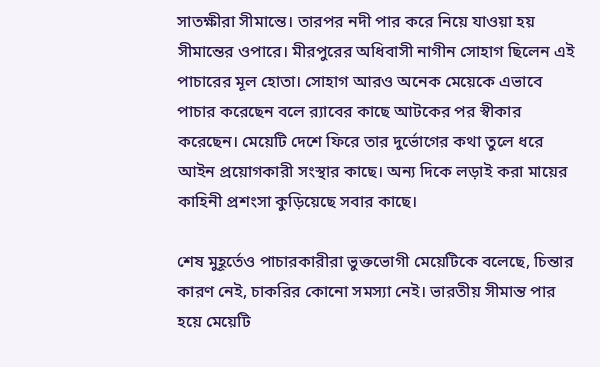সাতক্ষীরা সীমান্তে। তারপর নদী পার করে নিয়ে যাওয়া হয় সীমান্তের ওপারে। মীরপুরের অধিবাসী নাগীন সোহাগ ছিলেন এই পাচারের মূল হোতা। সোহাগ আরও অনেক মেয়েকে এভাবে পাচার করেছেন বলে র‌্যাবের কাছে আটকের পর স্বীকার করেছেন। মেয়েটি দেশে ফিরে তার দুর্ভোগের কথা তুলে ধরে আইন প্রয়োগকারী সংস্থার কাছে। অন্য দিকে লড়াই করা মায়ের কাহিনী প্রশংসা কুড়িয়েছে সবার কাছে।

শেষ মুহূর্তেও পাচারকারীরা ভুক্তভোগী মেয়েটিকে বলেছে, চিন্তার কারণ নেই, চাকরির কোনো সমস্যা নেই। ভারতীয় সীমান্ত পার হয়ে মেয়েটি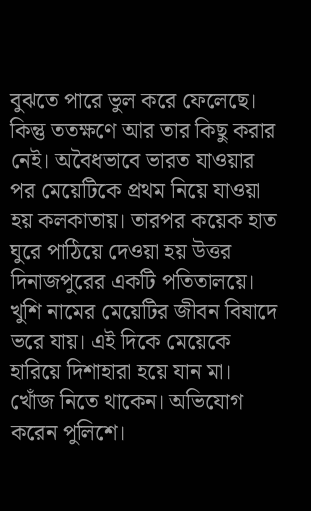বুঝতে পারে ভুল করে ফেলেছে। কিন্তু ততক্ষণে আর তার কিছু করার নেই। অবৈধভাবে ভারত যাওয়ার পর মেয়েটিকে প্রথম নিয়ে যাওয়া হয় কলকাতায়। তারপর কয়েক হাত ঘুরে পাঠিয়ে দেওয়া হয় উত্তর দিনাজপুরের একটি পতিতালয়ে। খুশি নামের মেয়েটির জীবন বিষাদে ভরে যায়। এই দিকে মেয়েকে হারিয়ে দিশাহারা হয়ে যান মা। খোঁজ নিতে থাকেন। অভিযোগ করেন পুলিশে।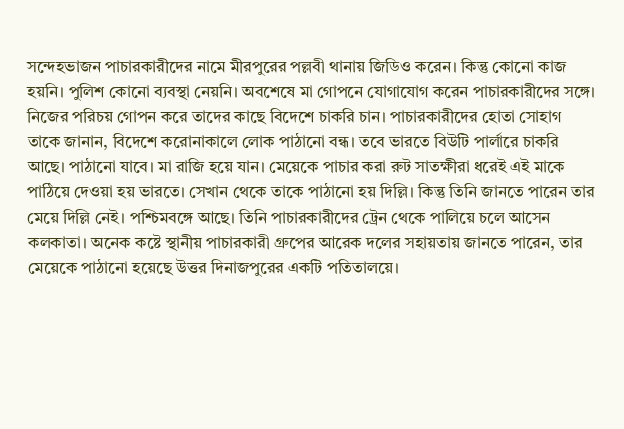সন্দেহভাজন পাচারকারীদের নামে মীরপুরের পল্লবী থানায় জিডিও করেন। কিন্তু কোনো কাজ হয়নি। পুলিশ কোনো ব্যবস্থা নেয়নি। অবশেষে মা গোপনে যোগাযোগ করেন পাচারকারীদের সঙ্গে। নিজের পরিচয় গোপন করে তাদের কাছে বিদেশে চাকরি চান। পাচারকারীদের হোতা সোহাগ তাকে জানান, বিদেশে করোনাকালে লোক পাঠানো বন্ধ। তবে ভারতে বিউটি পার্লারে চাকরি আছে। পাঠানো যাবে। মা রাজি হয়ে যান। মেয়েকে পাচার করা রুট সাতক্ষীরা ধরেই এই মাকে পাঠিয়ে দেওয়া হয় ভারতে। সেখান থেকে তাকে পাঠানো হয় দিল্লি। কিন্তু তিনি জানতে পারেন তার মেয়ে দিল্লি নেই। পশ্চিমবঙ্গে আছে। তিনি পাচারকারীদের ট্রেন থেকে পালিয়ে চলে আসেন কলকাতা। অনেক কষ্টে স্থানীয় পাচারকারী গ্রুপের আরেক দলের সহায়তায় জানতে পারেন, তার মেয়েকে পাঠানো হয়েছে উত্তর দিনাজপুরের একটি পতিতালয়ে।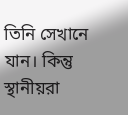তিনি সেখানে যান। কিন্তু স্থানীয়রা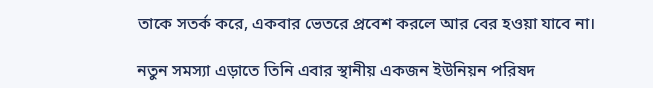তাকে সতর্ক করে, একবার ভেতরে প্রবেশ করলে আর বের হওয়া যাবে না।

নতুন সমস্যা এড়াতে তিনি এবার স্থানীয় একজন ইউনিয়ন পরিষদ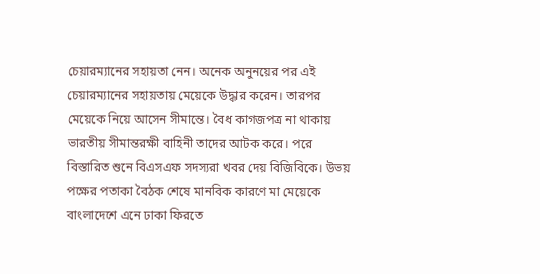চেয়ারম্যানের সহায়তা নেন। অনেক অনুনয়ের পর এই চেয়ারম্যানের সহায়তায় মেয়েকে উদ্ধার করেন। তারপর মেয়েকে নিয়ে আসেন সীমান্তে। বৈধ কাগজপত্র না থাকায় ভারতীয় সীমান্তরক্ষী বাহিনী তাদের আটক করে। পরে বিস্তারিত শুনে বিএসএফ সদস্যরা খবর দেয় বিজিবিকে। উভয় পক্ষের পতাকা বৈঠক শেষে মানবিক কারণে মা মেয়েকে বাংলাদেশে এনে ঢাকা ফিরতে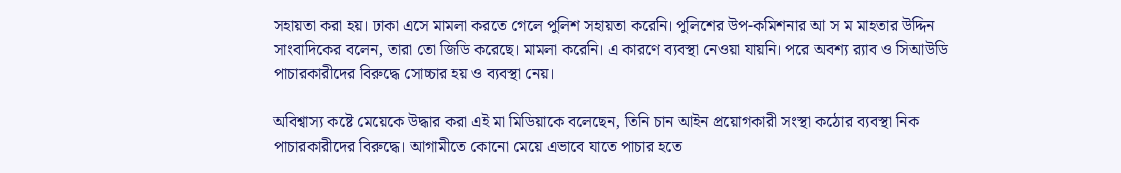সহায়তা করা হয়। ঢাকা এসে মামলা করতে গেলে পুলিশ সহায়তা করেনি। পুলিশের উপ-কমিশনার আ স ম মাহতার উদ্দিন সাংবাদিকের বলেন, তারা তো জিডি করেছে। মামলা করেনি। এ কারণে ব্যবস্থা নেওয়া যায়নি। পরে অবশ্য র‌্যাব ও সিআউডি পাচারকারীদের বিরুদ্ধে সোচ্চার হয় ও ব্যবস্থা নেয়।

অবিশ্বাস্য কষ্টে মেয়েকে উদ্ধার করা এই মা মিডিয়াকে বলেছেন, তিনি চান আইন প্রয়োগকারী সংস্থা কঠোর ব্যবস্থা নিক পাচারকারীদের বিরুদ্ধে। আগামীতে কোনো মেয়ে এভাবে যাতে পাচার হতে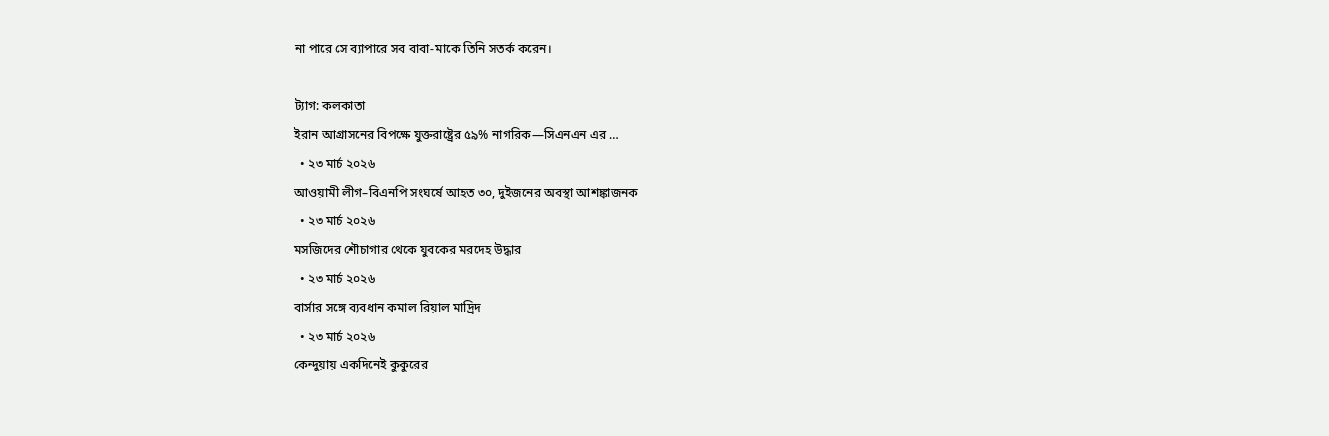না পারে সে ব্যাপারে সব বাবা-মাকে তিনি সতর্ক করেন।

ট্যাগ: কলকাতা
ইরান আগ্রাসনের বিপক্ষে যুক্তরাষ্ট্রের ৫৯% নাগরিক—সিএনএন এর …
  • ২৩ মার্চ ২০২৬
আওয়ামী লীগ–বিএনপি সংঘর্ষে আহত ৩০, দুইজনের অবস্থা আশঙ্কাজনক
  • ২৩ মার্চ ২০২৬
মসজিদের শৌচাগার থেকে যুবকের মরদেহ উদ্ধার
  • ২৩ মার্চ ২০২৬
বার্সার সঙ্গে ব্যবধান কমাল রিয়াল মাদ্রিদ
  • ২৩ মার্চ ২০২৬
কেন্দুয়ায় একদিনেই কুকুরের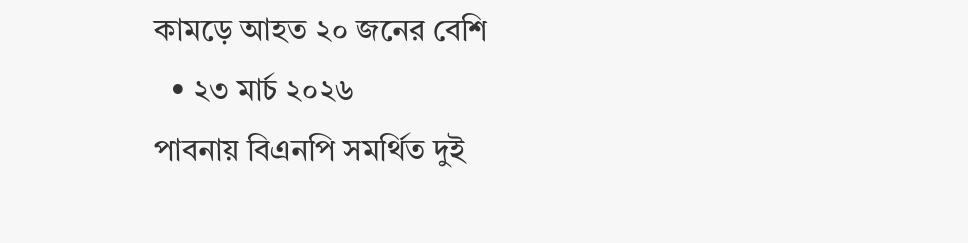কামড়ে আহত ২০ জনের বেশি
  • ২৩ মার্চ ২০২৬
পাবনায় বিএনপি সমর্থিত দুই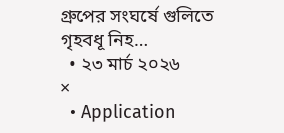গ্রুপের সংঘর্ষে গুলিতে গৃহবধূ নিহ…
  • ২৩ মার্চ ২০২৬
×
  • Application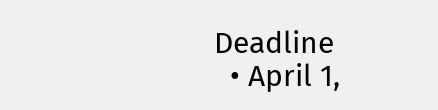Deadline
  • April 1,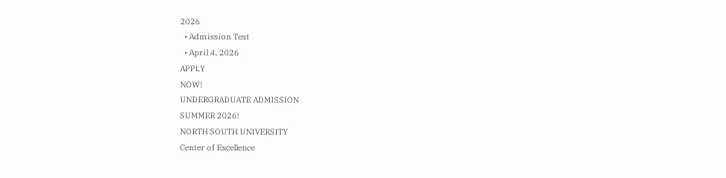2026
  • Admission Test
  • April 4, 2026
APPLY
NOW!
UNDERGRADUATE ADMISSION
SUMMER 2026!
NORTH SOUTH UNIVERSITY
Center of Excellence